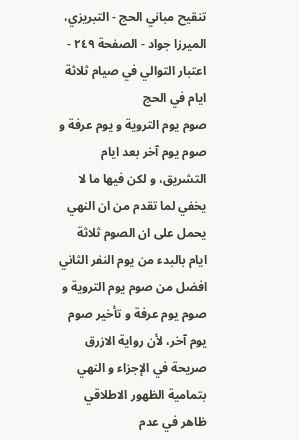تنقيح مباني الحج - التبريزي، الميرزا جواد - الصفحة ٢٤٩ - اعتبار التوالي في صيام ثلاثة ايام في الحج
صوم يوم التروية و يوم عرفة و صوم يوم آخر بعد ايام التشريق، و لكن فيها ما لا يخفي لما تقدم من ان النهي يحمل على ان الصوم ثلاثة ايام بالبدء من يوم النفر الثاني افضل من صوم يوم التروية و صوم يوم عرفة و تأخير صوم يوم آخر، لأن رواية الازرق صريحة في الإجزاء و النهي بتمامية الظهور الاطلاقي ظاهر في عدم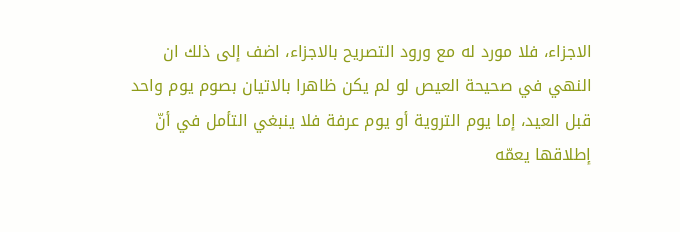الاجزاء، فلا مورد له مع ورود التصريح بالاجزاء، اضف إلى ذلك ان النهي في صحيحة العيص لو لم يكن ظاهرا بالاتيان بصوم يوم واحد قبل العيد، إما يوم التروية أو يوم عرفة فلا ينبغي التأمل في أنّ إطلاقها يعمّه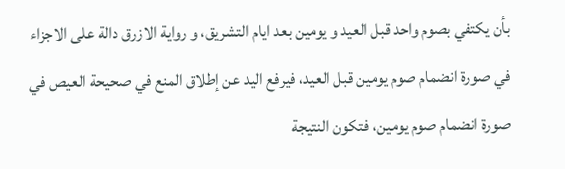بأن يكتفي بصوم واحد قبل العيد و يومين بعد ايام التشريق، و رواية الازرق دالة على الاجزاء في صورة انضمام صوم يومين قبل العيد، فيرفع اليد عن إطلاق المنع في صحيحة العيص في صورة انضمام صوم يومين، فتكون النتيجة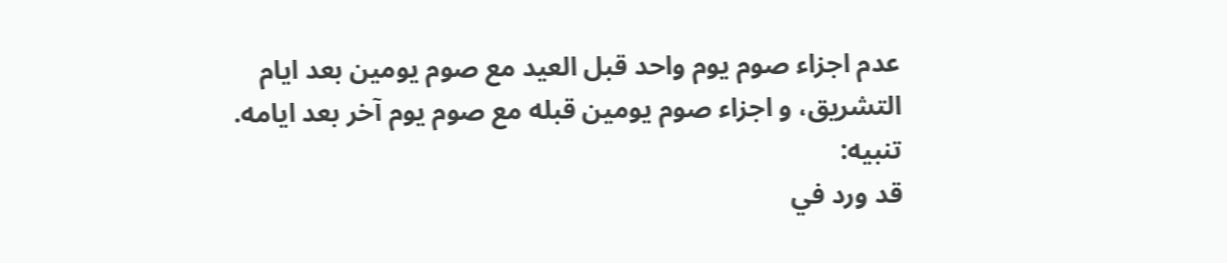عدم اجزاء صوم يوم واحد قبل العيد مع صوم يومين بعد ايام التشريق، و اجزاء صوم يومين قبله مع صوم يوم آخر بعد ايامه.
تنبيه:
قد ورد في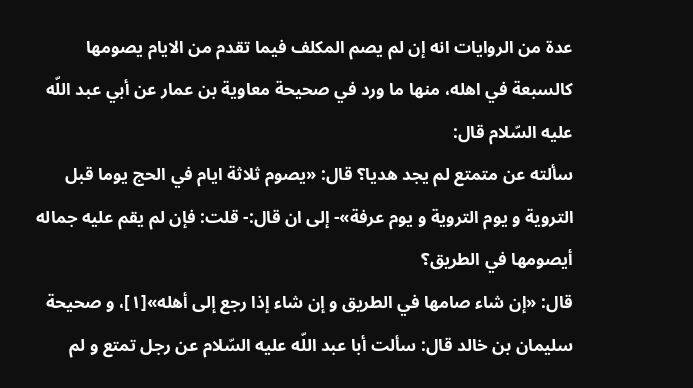عدة من الروايات انه إن لم يصم المكلف فيما تقدم من الايام يصومها كالسبعة في اهله، منها ما ورد في صحيحة معاوية بن عمار عن أبي عبد اللّه عليه السّلام قال:
سألته عن متمتع لم يجد هديا؟ قال: «يصوم ثلاثة ايام في الحج يوما قبل التروية و يوم التروية و يوم عرفة»- إلى ان قال:- قلت: فإن لم يقم عليه جماله أيصومها في الطريق؟
قال: «إن شاء صامها في الطريق و إن شاء إذا رجع إلى أهله»[١]، و صحيحة سليمان بن خالد قال: سألت أبا عبد اللّه عليه السّلام عن رجل تمتع و لم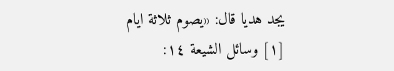يجد هديا قال: «يصوم ثلاثة ايام
[١] وسائل الشيعة ١٤: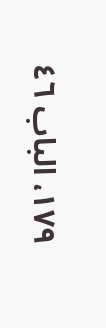١٧٩، الباب ٤٦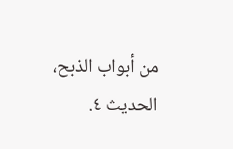من أبواب الذبح، الحديث ٤.